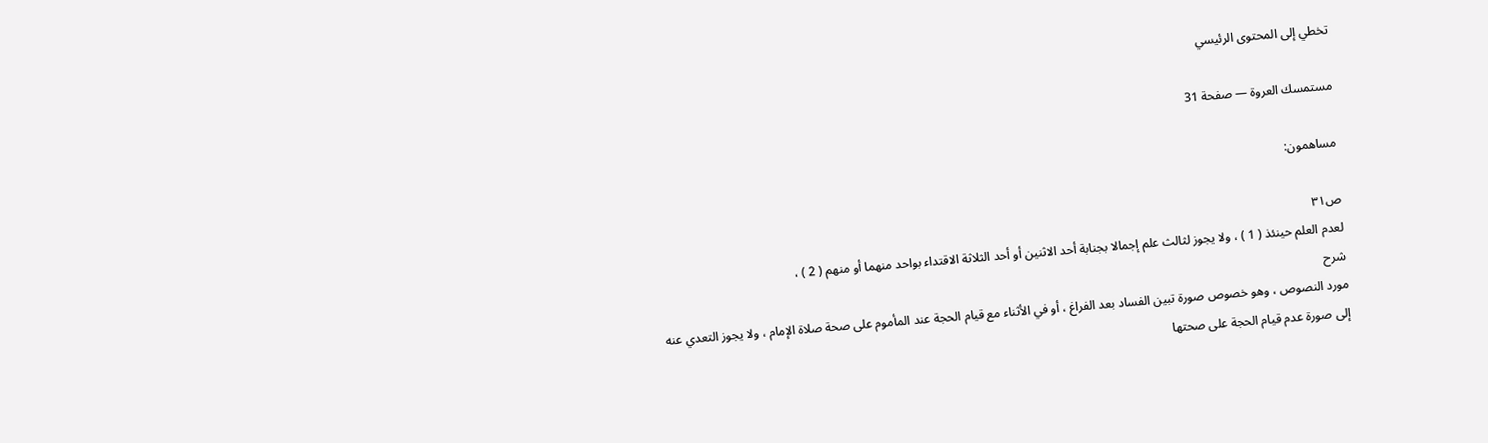تخطي إلى المحتوى الرئيسي

مستمسك العروة — صفحة 31

مساهمون:

ص٣١
لعدم العلم حينئذ ( 1 ) ، ولا يجوز لثالث علم إجمالا بجنابة أحد الاثنين أو أحد الثلاثة الاقتداء بواحد منهما أو منهم ( 2 ) ،
شرح
مورد النصوص ، وهو خصوص صورة تبين الفساد بعد الفراغ ، أو في الأثناء مع قيام الحجة عند المأموم على صحة صلاة الإمام ، ولا يجوز التعدي عنه إلى صورة عدم قيام الحجة على صحتها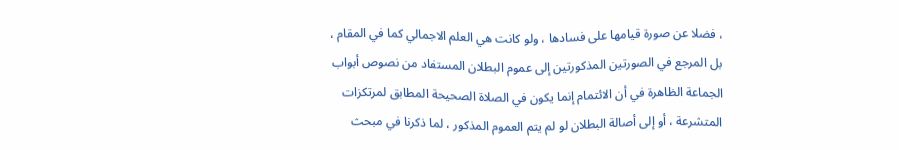، فضلا عن صورة قيامها على فسادها ، ولو كانت هي العلم الاجمالي كما في المقام ، بل المرجع في الصورتين المذكورتين إلى عموم البطلان المستفاد من نصوص أبواب الجماعة الظاهرة في أن الائتمام إنما يكون في الصلاة الصحيحة المطابق لمرتكزات المتشرعة ، أو إلى أصالة البطلان لو لم يتم العموم المذكور ، لما ذكرنا في مبحث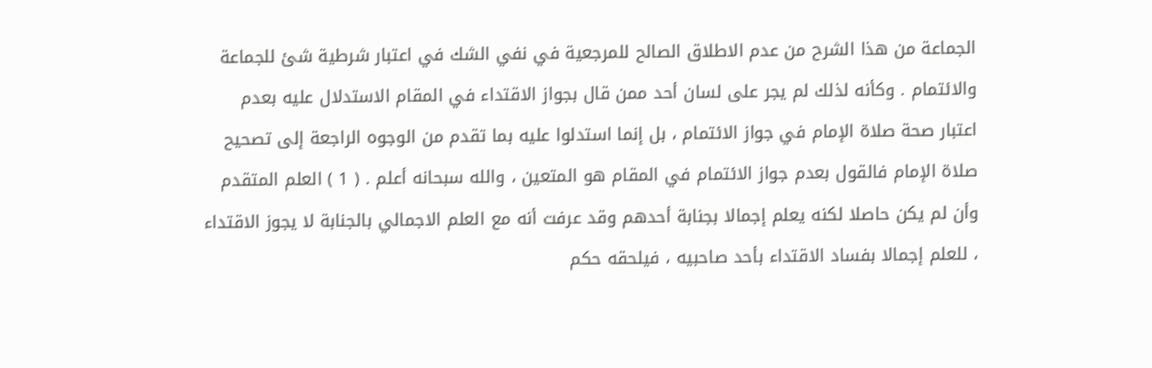الجماعة من هذا الشرح من عدم الاطلاق الصالح للمرجعية في نفي الشك في اعتبار شرطية شئ للجماعة والائتمام . وكأنه لذلك لم يجر على لسان أحد ممن قال بجواز الاقتداء في المقام الاستدلال عليه بعدم اعتبار صحة صلاة الإمام في جواز الائتمام ، بل إنما استدلوا عليه بما تقدم من الوجوه الراجعة إلى تصحيح صلاة الإمام فالقول بعدم جواز الائتمام في المقام هو المتعين ، والله سبحانه أعلم . ( 1 ) العلم المتقدم وأن لم يكن حاصلا لكنه يعلم إجمالا بجنابة أحدهم وقد عرفت أنه مع العلم الاجمالي بالجنابة لا يجوز الاقتداء ، للعلم إجمالا بفساد الاقتداء بأحد صاحبيه ، فيلحقه حكم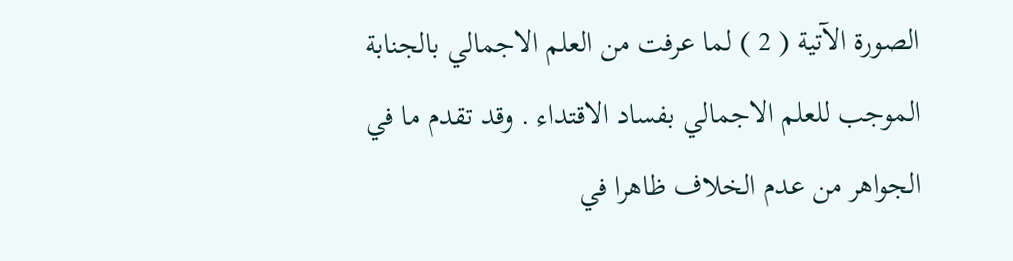الصورة الآتية ( 2 ) لما عرفت من العلم الاجمالي بالجنابة الموجب للعلم الاجمالي بفساد الاقتداء . وقد تقدم ما في الجواهر من عدم الخلاف ظاهرا في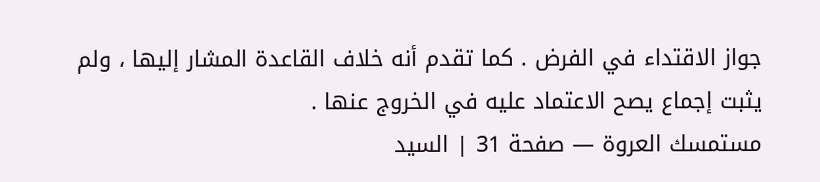جواز الاقتداء في الفرض . كما تقدم أنه خلاف القاعدة المشار إليها ، ولم يثبت إجماع يصح الاعتماد عليه في الخروج عنها .
مستمسك العروة — صفحة 31 | السيد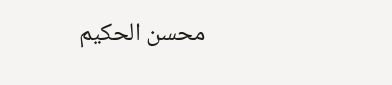محسن الحكيم